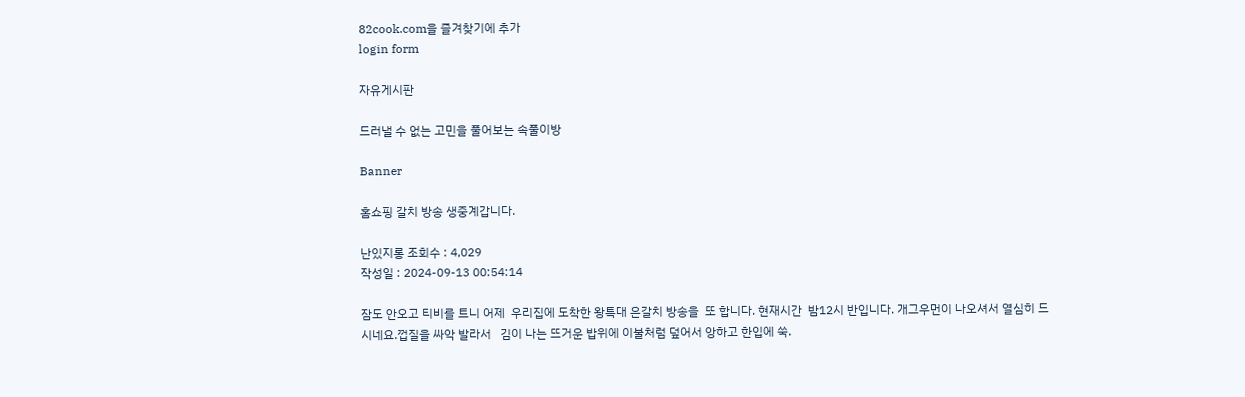82cook.com을 즐겨찾기에 추가
login form

자유게시판

드러낼 수 없는 고민을 풀어보는 속풀이방

Banner

홈쇼핑 갈치 방송 생중계갑니다.

난있지롱 조회수 : 4,029
작성일 : 2024-09-13 00:54:14

잠도 안오고 티비를 트니 어제  우리집에 도착한 왕특대 은갈치 방송을  또 합니다. 현재시간  밤12시 반입니다. 개그우먼이 나오셔서 열심히 드시네요.껍질을 싸악 발라서   김이 나는 뜨거운 밥위에 이불처럼 덮어서 앙하고 한입에 쑥.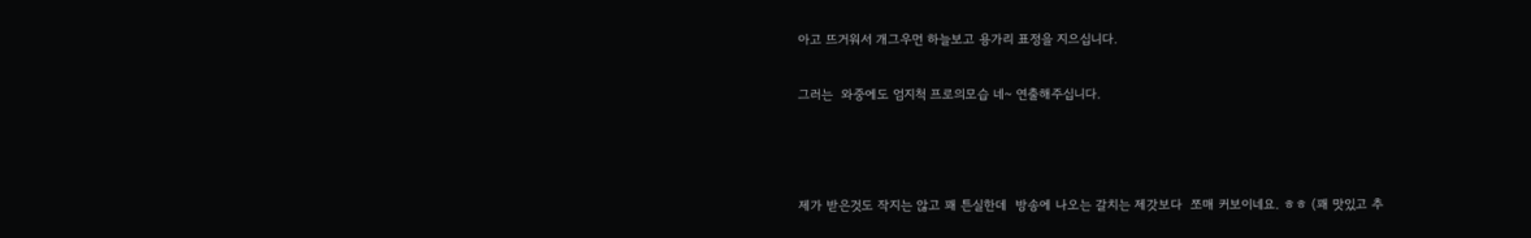아고 뜨거워서 개그우먼 하늘보고 용가리 표정을 지으십니다.

그러는  와중에도 엄지척 프로의모습 네~ 연출해주십니다.



제가 받은것도 작지는 않고 꽤 튼실한데  방송에 나오는 갈치는 제갓보다  쪼매 커보이네요. ㅎㅎ (꽤 맛있고 추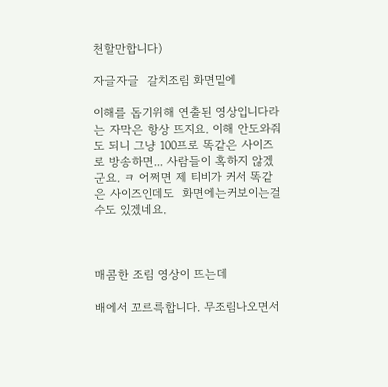천할만합니다)

자글자글  갈치조림 화면밑에

이해를 돕기위해 연출된 영상입니다라는 자막은 항상 뜨지요. 이해 안도와줘도 되니 그냥 100프로 똑같은 사이즈로 방송하면... 사람들이 혹하지 않겠군요. ㅋ 어쩌면 제 티비가 커서 똑같은 사이즈인데도  화면에는커보이는걸수도 있겠네요.



매콤한 조림 영상이 뜨는데

배에서 꼬르륵합니다. 무조림나오면서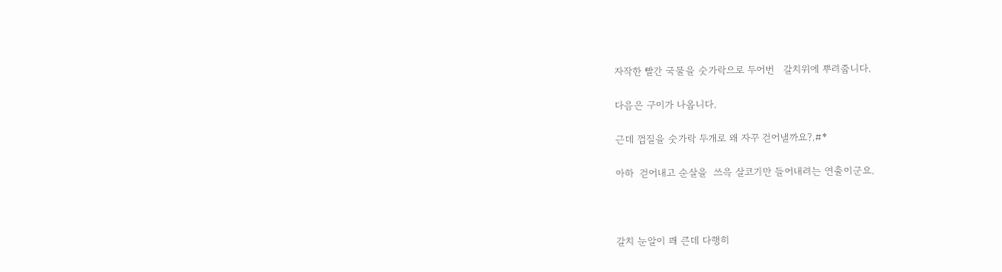자작한 빨간 국물을 숫가락으로 두어번   갈치위에 뿌려줍니다.

다음은 구이가 나옵니다.

근데 껍질을 숫가락 두개로 왜 자꾸 걷어낼까요?.#*

아하  걷어내고 순살을  쓰윽 살코기만 들어내려는 연출이군요.



갈치 눈알이 꽤 큰데 다행히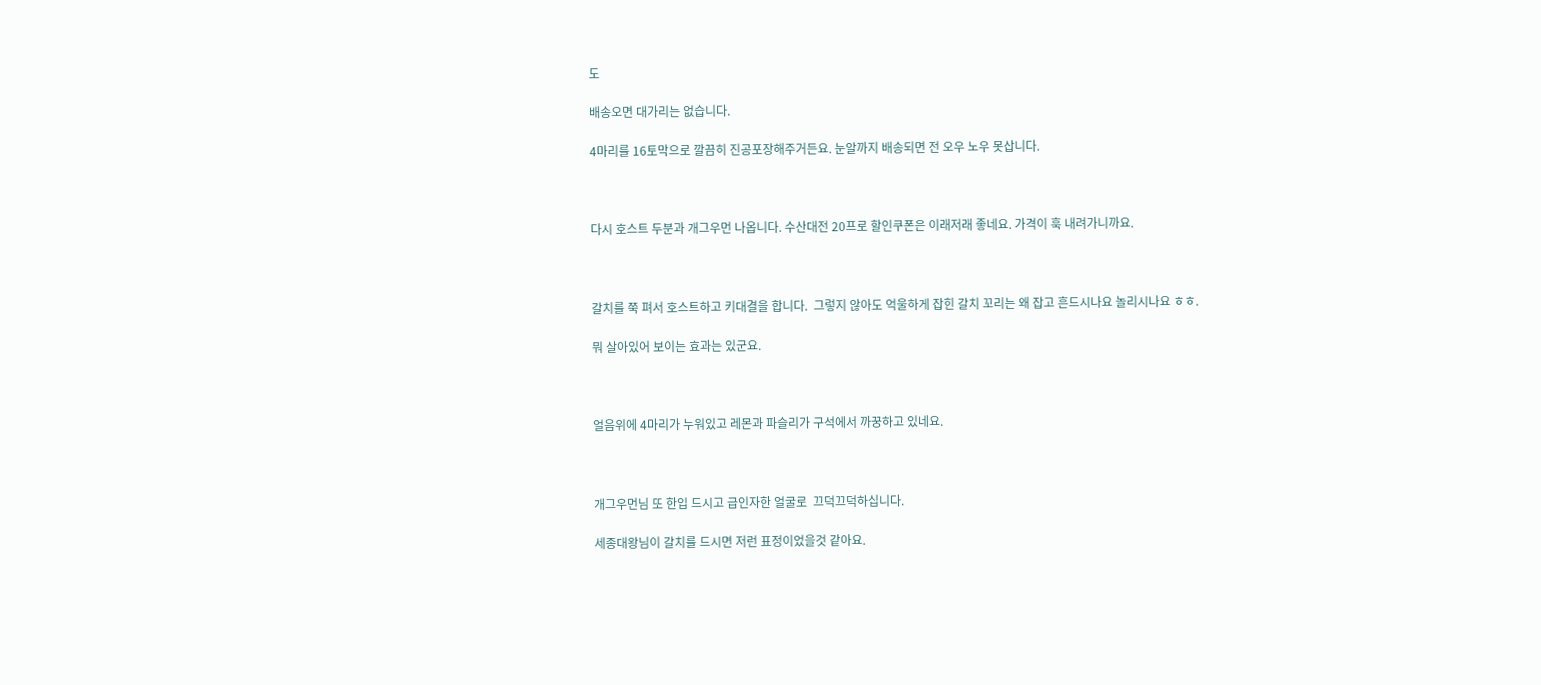도

배송오면 대가리는 없습니다.

4마리를 16토막으로 깔끔히 진공포장해주거든요. 눈알까지 배송되면 전 오우 노우 못삽니다.



다시 호스트 두분과 개그우먼 나옵니다. 수산대전 20프로 할인쿠폰은 이래저래 좋네요. 가격이 훅 내려가니까요.



갈치를 쭉 펴서 호스트하고 키대결을 합니다.  그렇지 않아도 억울하게 잡힌 갈치 꼬리는 왜 잡고 흔드시나요 놀리시나요 ㅎㅎ.

뭐 살아있어 보이는 효과는 있군요.



얼음위에 4마리가 누워있고 레몬과 파슬리가 구석에서 까꿍하고 있네요.



개그우먼님 또 한입 드시고 급인자한 얼굴로  끄덕끄덕하십니다.

세종대왕님이 갈치를 드시면 저런 표정이었을것 같아요.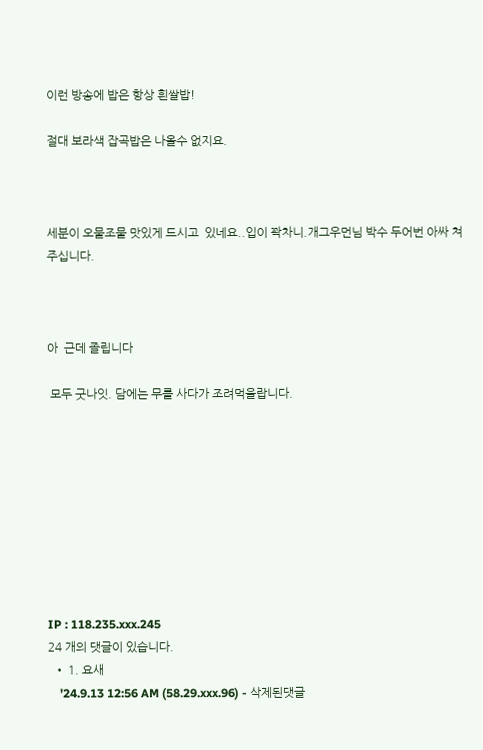이런 방송에 밥은 항상 흰쌀밥!

절대 보라색 잡곡밥은 나올수 없지요.



세분이 오물조물 맛있게 드시고  있네요..입이 꽉차니.개그우먼님 박수 두어번 아싸 쳐주십니다.



아  근데 졸립니다

 모두 굿나잇. 담에는 무를 사다가 조려먹을랍니다.









IP : 118.235.xxx.245
24 개의 댓글이 있습니다.
  • 1. 요새
    '24.9.13 12:56 AM (58.29.xxx.96) - 삭제된댓글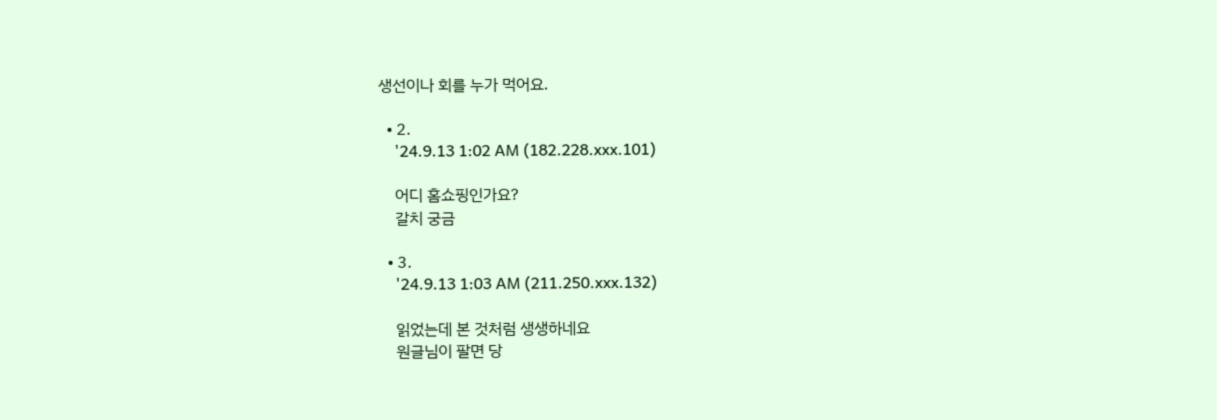생선이나 회를 누가 먹어요.

  • 2.
    '24.9.13 1:02 AM (182.228.xxx.101)

    어디 홈쇼핑인가요?
    갈치 궁금

  • 3.
    '24.9.13 1:03 AM (211.250.xxx.132)

    읽었는데 본 것처럼 생생하네요
    원글님이 팔면 당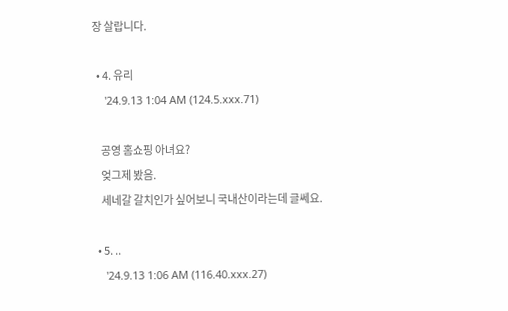장 살랍니다.

  • 4. 유리
    '24.9.13 1:04 AM (124.5.xxx.71)

    공영 홈쇼핑 아녀요?
    엊그제 봤음.
    세네갈 갈치인가 싶어보니 국내산이라는데 글쎄요.

  • 5. ..
    '24.9.13 1:06 AM (116.40.xxx.27)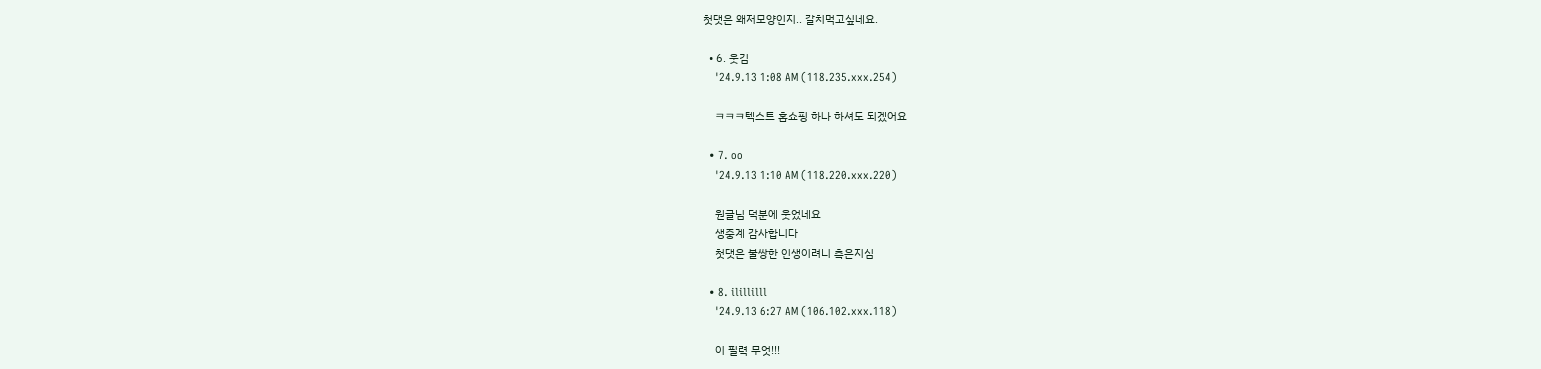첫댓은 왜저모양인지.. 갈치먹고싶네요.

  • 6. 웃김
    '24.9.13 1:08 AM (118.235.xxx.254)

    ㅋㅋㅋ텍스트 홈쇼핑 하나 하셔도 되겠어요

  • 7. oo
    '24.9.13 1:10 AM (118.220.xxx.220)

    원글님 덕분에 웃었네요
    생중계 감사합니다
    첫댓은 불쌍한 인생이려니 측은지심

  • 8. ilillilll
    '24.9.13 6:27 AM (106.102.xxx.118)

    이 필력 무엇!!!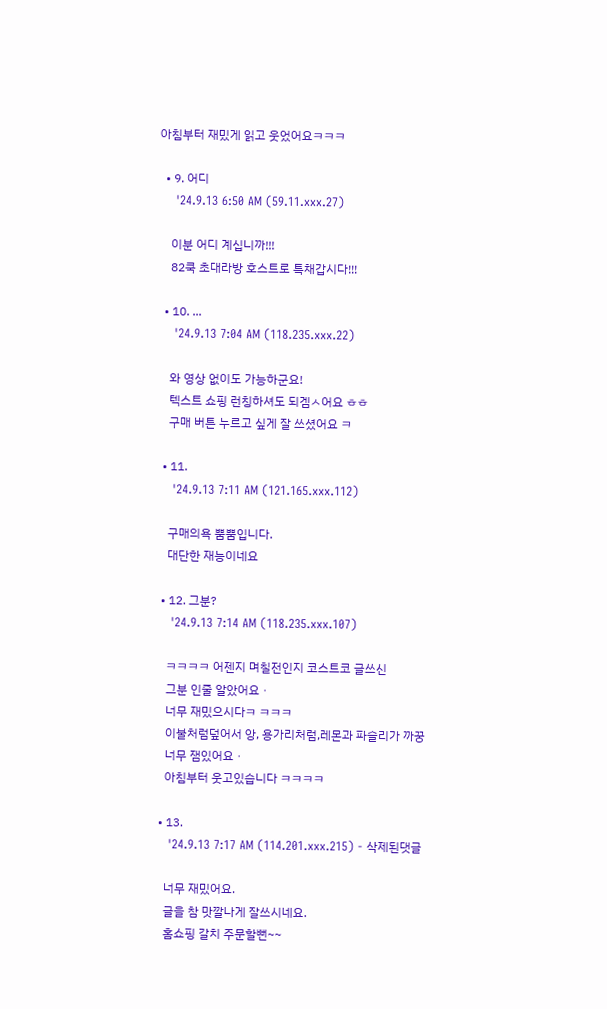아침부터 재밌게 읽고 웃었어요ㅋㅋㅋ

  • 9. 어디
    '24.9.13 6:50 AM (59.11.xxx.27)

    이분 어디 계십니까!!!
    82쿡 초대라방 호스트로 특채갑시다!!!

  • 10. ...
    '24.9.13 7:04 AM (118.235.xxx.22)

    와 영상 없이도 가능하군요!
    텍스트 쇼핑 런칭하셔도 되겜ㅅ어요 ㅎㅎ
    구매 버튼 누르고 싶게 잘 쓰셨어요 ㅋ

  • 11.
    '24.9.13 7:11 AM (121.165.xxx.112)

    구매의욕 뿜뿜입니다.
    대단한 재능이네요

  • 12. 그분?
    '24.9.13 7:14 AM (118.235.xxx.107)

    ㅋㅋㅋㅋ 어젠지 며칠전인지 코스트코 글쓰신
    그분 인줄 알았어요ㆍ
    너무 재밌으시다ㅋ ㅋㅋㅋ
    이불처럼덮어서 앙, 용가리처럼,레몬과 파슬리가 까꿍
    너무 잼있어요ㆍ
    아침부터 웃고있습니다 ㅋㅋㅋㅋ

  • 13.
    '24.9.13 7:17 AM (114.201.xxx.215) - 삭제된댓글

    너무 재밌어요.
    글을 참 맛깔나게 잘쓰시네요.
    홈쇼핑 갈치 주문할뻔~~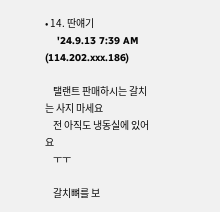• 14. 딴얘기
    '24.9.13 7:39 AM (114.202.xxx.186)

    탤랜트 판매하시는 갈치는 사지 마세요
    전 아직도 냉동실에 있어요
    ㅜㅜ

    갈치뼈를 보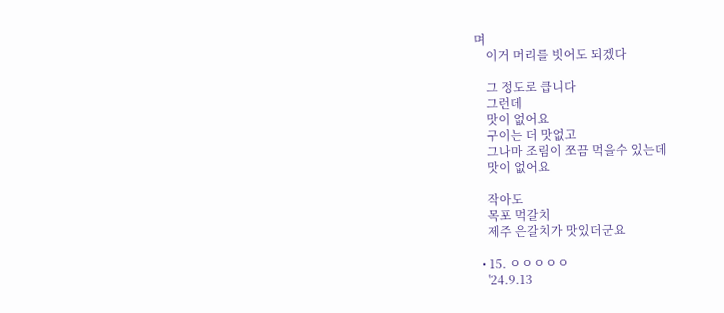며
    이거 머리를 빗어도 되겠다

    그 정도로 큽니다
    그런데
    맛이 없어요
    구이는 더 맛없고
    그나마 조림이 쪼끔 먹을수 있는데
    맛이 없어요

    작아도
    목포 먹갈치
    제주 은갈치가 맛있더군요

  • 15. ㅇㅇㅇㅇㅇ
    '24.9.13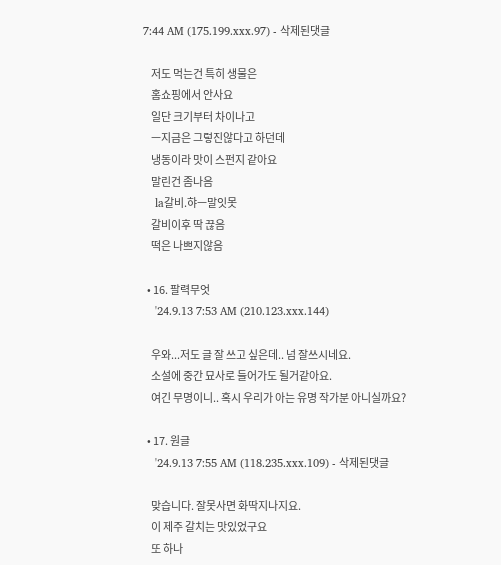7:44 AM (175.199.xxx.97) - 삭제된댓글

    저도 먹는건 특히 생물은
    홈쇼핑에서 안사요
    일단 크기부터 차이나고
    ㅡ지금은 그렇진않다고 하던데
    냉동이라 맛이 스펀지 같아요
    말린건 좀나음
    la갈비.햐ㅡ말잇못
    갈비이후 딱 끊음
    떡은 나쁘지않음

  • 16. 팔력무엇
    '24.9.13 7:53 AM (210.123.xxx.144)

    우와...저도 글 잘 쓰고 싶은데.. 넘 잘쓰시네요.
    소설에 중간 묘사로 들어가도 될거같아요.
    여긴 무명이니.. 혹시 우리가 아는 유명 작가분 아니실까요?

  • 17. 원글
    '24.9.13 7:55 AM (118.235.xxx.109) - 삭제된댓글

    맞습니다. 잘못사면 화딱지나지요.
    이 제주 갈치는 맛있었구요
    또 하나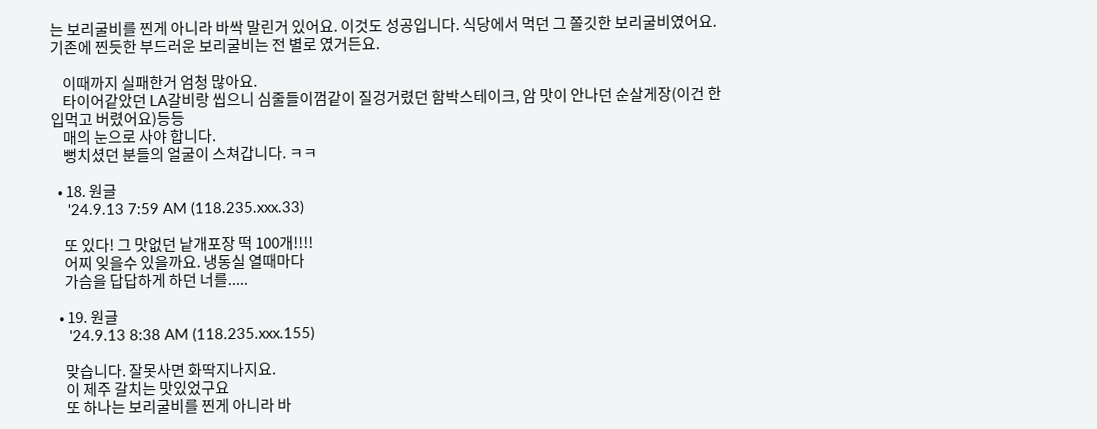는 보리굴비를 찐게 아니라 바싹 말린거 있어요. 이것도 성공입니다. 식당에서 먹던 그 쫄깃한 보리굴비였어요. 기존에 찐듯한 부드러운 보리굴비는 전 별로 였거든요.

    이때까지 실패한거 엄청 많아요.
    타이어같았던 LA갈비랑 씹으니 심줄들이껌같이 질겅거렸던 함박스테이크, 암 맛이 안나던 순살게장(이건 한입먹고 버렸어요)등등
    매의 눈으로 사야 합니다.
    뻥치셨던 분들의 얼굴이 스쳐갑니다. ㅋㅋ

  • 18. 원글
    '24.9.13 7:59 AM (118.235.xxx.33)

    또 있다! 그 맛없던 낱개포장 떡 100개!!!!
    어찌 잊을수 있을까요. 냉동실 열때마다
    가슴을 답답하게 하던 너를.....

  • 19. 원글
    '24.9.13 8:38 AM (118.235.xxx.155)

    맞습니다. 잘못사면 화딱지나지요.
    이 제주 갈치는 맛있었구요
    또 하나는 보리굴비를 찐게 아니라 바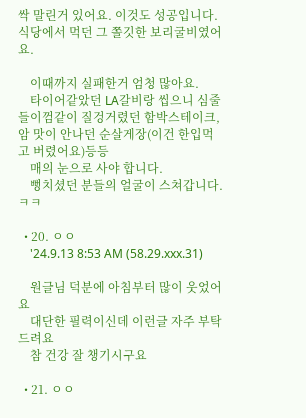싹 말린거 있어요. 이것도 성공입니다. 식당에서 먹던 그 쫄깃한 보리굴비였어요.

    이때까지 실패한거 엄청 많아요.
    타이어같았던 LA갈비랑 씹으니 심줄들이껌같이 질겅거렸던 함박스테이크, 암 맛이 안나던 순살게장(이건 한입먹고 버렸어요)등등
    매의 눈으로 사야 합니다.
    뻥치셨던 분들의 얼굴이 스쳐갑니다. ㅋㅋ

  • 20. ㅇㅇ
    '24.9.13 8:53 AM (58.29.xxx.31)

    원글님 덕분에 아침부터 많이 웃었어요
    대단한 필력이신데 이런글 자주 부탁드려요
    참 건강 잘 챙기시구요

  • 21. ㅇㅇ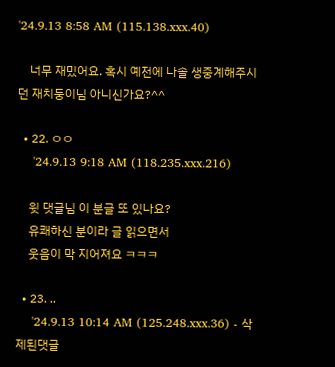'24.9.13 8:58 AM (115.138.xxx.40)

    너무 재밌어요. 혹시 예전에 나솔 생중계해주시던 재치둥이님 아니신가요?^^

  • 22. ㅇㅇ
    '24.9.13 9:18 AM (118.235.xxx.216)

    윗 댓글님 이 분글 또 있나요?
    유쾌하신 분이라 글 읽으면서
    웃음이 막 지어져요 ㅋㅋㅋ

  • 23. ..
    '24.9.13 10:14 AM (125.248.xxx.36) - 삭제된댓글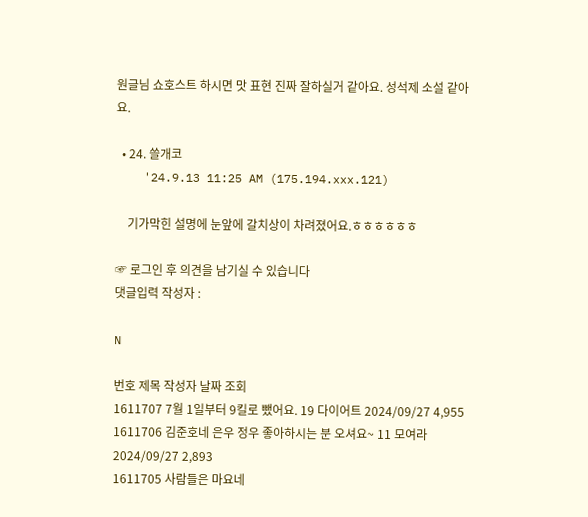원글님 쇼호스트 하시면 맛 표현 진짜 잘하실거 같아요. 성석제 소설 같아요.

  • 24. 쓸개코
    '24.9.13 11:25 AM (175.194.xxx.121)

    기가막힌 설명에 눈앞에 갈치상이 차려졌어요.ㅎㅎㅎㅎㅎㅎ

☞ 로그인 후 의견을 남기실 수 있습니다
댓글입력 작성자 :

N

번호 제목 작성자 날짜 조회
1611707 7월 1일부터 9킬로 뺐어요. 19 다이어트 2024/09/27 4,955
1611706 김준호네 은우 정우 좋아하시는 분 오셔요~ 11 모여라 2024/09/27 2,893
1611705 사람들은 마요네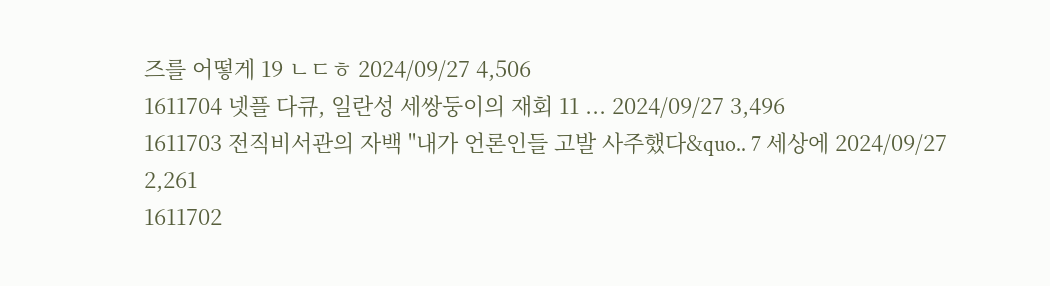즈를 어떻게 19 ㄴㄷㅎ 2024/09/27 4,506
1611704 넷플 다큐, 일란성 세쌍둥이의 재회 11 ... 2024/09/27 3,496
1611703 전직비서관의 자백 "내가 언론인들 고발 사주했다&quo.. 7 세상에 2024/09/27 2,261
1611702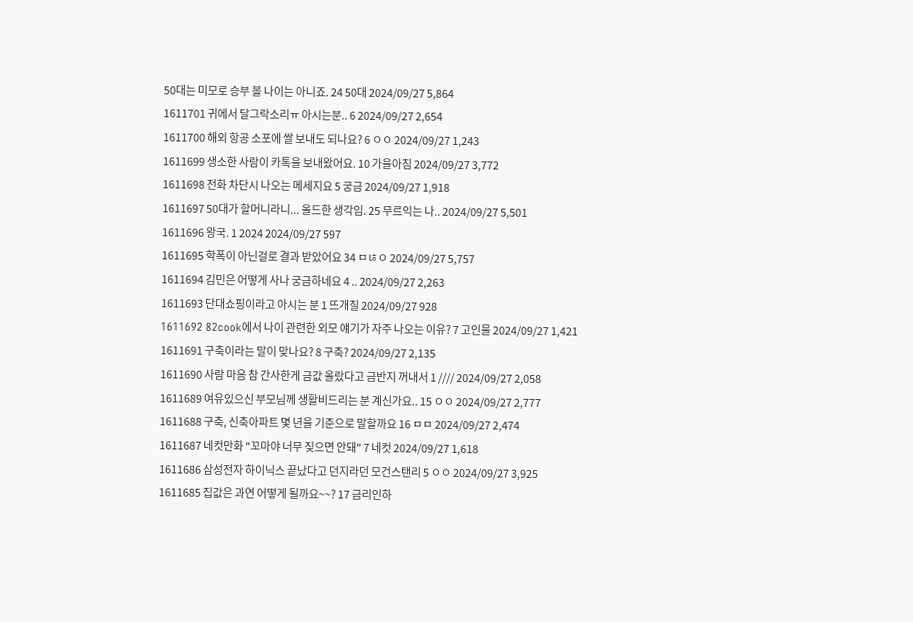50대는 미모로 승부 볼 나이는 아니죠. 24 50대 2024/09/27 5,864
1611701 귀에서 달그락소리ㅠ 아시는분.. 6 2024/09/27 2,654
1611700 해외 항공 소포에 쌀 보내도 되나요? 6 ㅇㅇ 2024/09/27 1,243
1611699 생소한 사람이 카톡을 보내왔어요. 10 가을아침 2024/09/27 3,772
1611698 전화 차단시 나오는 메세지요 5 궁금 2024/09/27 1,918
1611697 50대가 할머니라니... 올드한 생각임. 25 무르익는 나.. 2024/09/27 5,501
1611696 왕국. 1 2024 2024/09/27 597
1611695 학폭이 아닌걸로 결과 받았어요 34 ㅁㄶㅇ 2024/09/27 5,757
1611694 김민은 어떻게 사나 궁금하네요 4 .. 2024/09/27 2,263
1611693 단대쇼핑이라고 아시는 분 1 뜨개질 2024/09/27 928
1611692 82cook에서 나이 관련한 외모 얘기가 자주 나오는 이유? 7 고인물 2024/09/27 1,421
1611691 구축이라는 말이 맞나요? 8 구축? 2024/09/27 2,135
1611690 사람 마음 참 간사한게 금값 올랐다고 금반지 꺼내서 1 //// 2024/09/27 2,058
1611689 여유있으신 부모님께 생활비드리는 분 계신가요.. 15 ㅇㅇ 2024/09/27 2,777
1611688 구축, 신축아파트 몇 년을 기준으로 말할까요 16 ㅁㅁ 2024/09/27 2,474
1611687 네컷만화 "꼬마야 너무 짖으면 안돼" 7 네컷 2024/09/27 1,618
1611686 삼성전자 하이닉스 끝났다고 던지라던 모건스탠리 5 ㅇㅇ 2024/09/27 3,925
1611685 집값은 과연 어떻게 될까요~~? 17 금리인하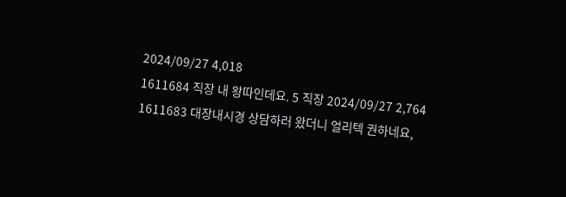2024/09/27 4,018
1611684 직장 내 왕따인데요. 5 직장 2024/09/27 2,764
1611683 대장내시경 상담하러 왔더니 얼리텍 권하네요,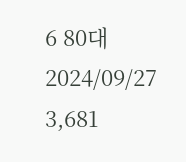6 80대 2024/09/27 3,681